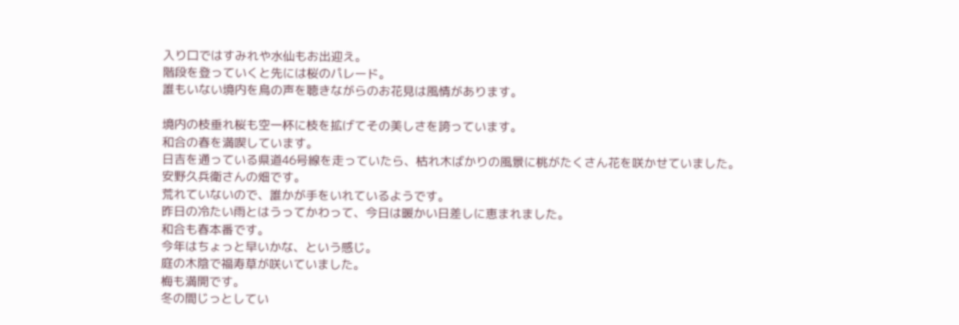入り口ではすみれや水仙もお出迎え。
階段を登っていくと先には桜のパレード。
誰もいない境内を鳥の声を聴きながらのお花見は風情があります。

境内の枝垂れ桜も空一杯に枝を拡げてその美しさを誇っています。
和合の春を満喫しています。
日吉を通っている県道46号線を走っていたら、枯れ木ばかりの風景に桃がたくさん花を咲かせていました。
安野久兵衛さんの畑です。
荒れていないので、誰かが手をいれているようです。
昨日の冷たい雨とはうってかわって、今日は暖かい日差しに恵まれました。
和合も春本番です。
今年はちょっと早いかな、という感じ。
庭の木陰で福寿草が咲いていました。
梅も満開です。
冬の間じっとしてい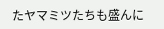たヤマミツたちも盛んに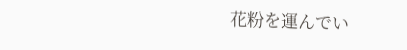花粉を運んでい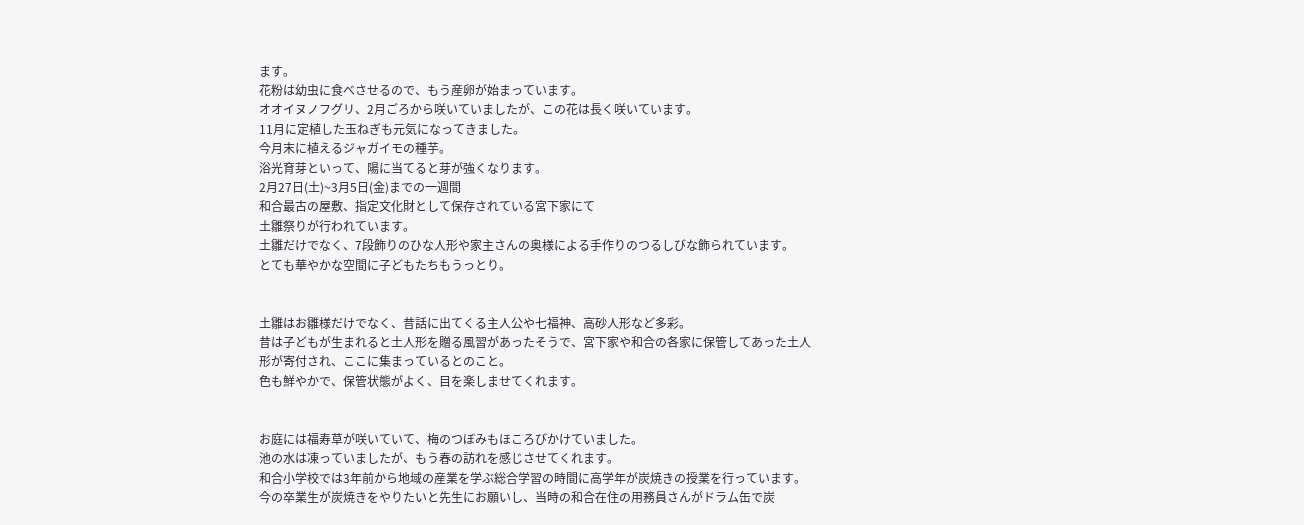ます。
花粉は幼虫に食べさせるので、もう産卵が始まっています。
オオイヌノフグリ、2月ごろから咲いていましたが、この花は長く咲いています。
11月に定植した玉ねぎも元気になってきました。
今月末に植えるジャガイモの種芋。
浴光育芽といって、陽に当てると芽が強くなります。
2月27日(土)~3月5日(金)までの一週間
和合最古の屋敷、指定文化財として保存されている宮下家にて
土雛祭りが行われています。
土雛だけでなく、7段飾りのひな人形や家主さんの奥様による手作りのつるしびな飾られています。
とても華やかな空間に子どもたちもうっとり。


土雛はお雛様だけでなく、昔話に出てくる主人公や七福神、高砂人形など多彩。
昔は子どもが生まれると土人形を贈る風習があったそうで、宮下家や和合の各家に保管してあった土人形が寄付され、ここに集まっているとのこと。
色も鮮やかで、保管状態がよく、目を楽しませてくれます。


お庭には福寿草が咲いていて、梅のつぼみもほころびかけていました。
池の水は凍っていましたが、もう春の訪れを感じさせてくれます。
和合小学校では3年前から地域の産業を学ぶ総合学習の時間に高学年が炭焼きの授業を行っています。
今の卒業生が炭焼きをやりたいと先生にお願いし、当時の和合在住の用務員さんがドラム缶で炭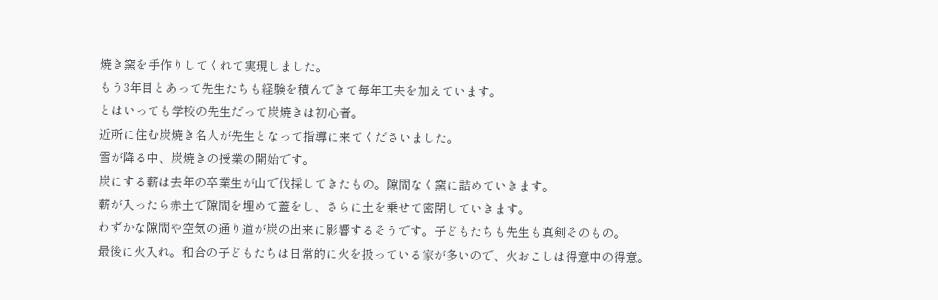焼き窯を手作りしてくれて実現しました。
もう3年目とあって先生たちも経験を積んできて毎年工夫を加えています。
とはいっても学校の先生だって炭焼きは初心者。
近所に住む炭焼き名人が先生となって指導に来てくださいました。
雪が降る中、炭焼きの授業の開始です。
炭にする薪は去年の卒業生が山で伐採してきたもの。隙間なく窯に詰めていきます。
薪が入ったら赤土で隙間を埋めて蓋をし、さらに土を乗せて密閉していきます。
わずかな隙間や空気の通り道が炭の出来に影響するそうです。子どもたちも先生も真剣そのもの。
最後に火入れ。和合の子どもたちは日常的に火を扱っている家が多いので、火おこしは得意中の得意。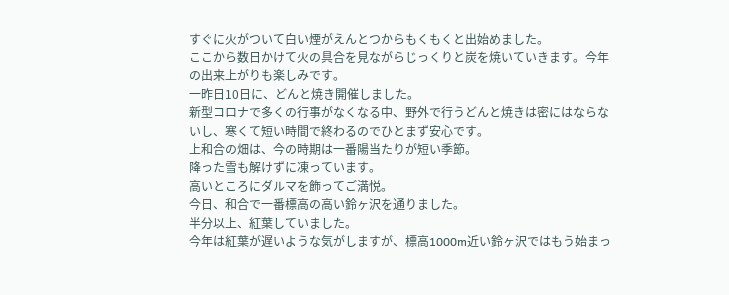すぐに火がついて白い煙がえんとつからもくもくと出始めました。
ここから数日かけて火の具合を見ながらじっくりと炭を焼いていきます。今年の出来上がりも楽しみです。
一昨日10日に、どんと焼き開催しました。
新型コロナで多くの行事がなくなる中、野外で行うどんと焼きは密にはならないし、寒くて短い時間で終わるのでひとまず安心です。
上和合の畑は、今の時期は一番陽当たりが短い季節。
降った雪も解けずに凍っています。
高いところにダルマを飾ってご満悦。
今日、和合で一番標高の高い鈴ヶ沢を通りました。
半分以上、紅葉していました。
今年は紅葉が遅いような気がしますが、標高1000m近い鈴ヶ沢ではもう始まっ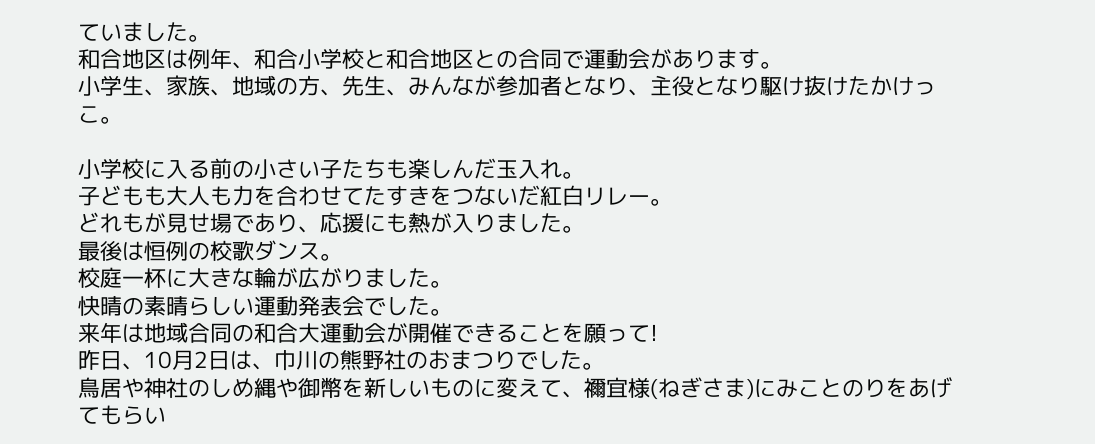ていました。
和合地区は例年、和合小学校と和合地区との合同で運動会があります。
小学生、家族、地域の方、先生、みんなが参加者となり、主役となり駆け抜けたかけっこ。

小学校に入る前の小さい子たちも楽しんだ玉入れ。
子どもも大人も力を合わせてたすきをつないだ紅白リレー。
どれもが見せ場であり、応援にも熱が入りました。
最後は恒例の校歌ダンス。
校庭一杯に大きな輪が広がりました。
快晴の素晴らしい運動発表会でした。
来年は地域合同の和合大運動会が開催できることを願って!
昨日、10月2日は、巾川の熊野社のおまつりでした。
鳥居や神社のしめ縄や御幣を新しいものに変えて、禰宜様(ねぎさま)にみことのりをあげてもらい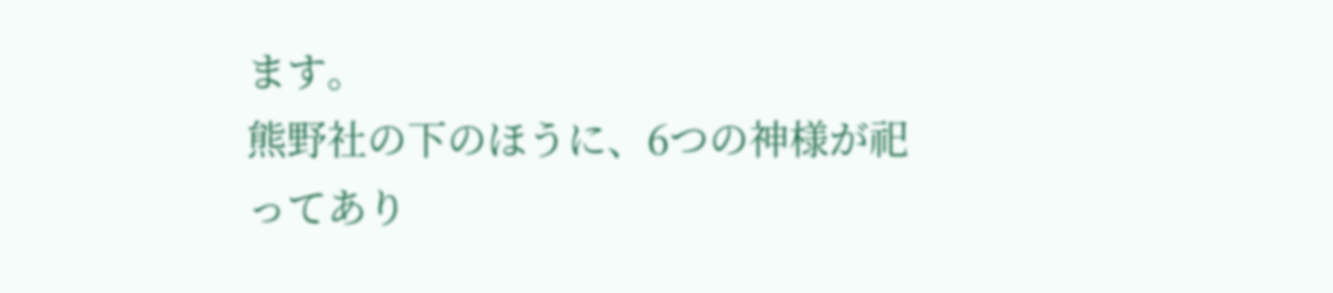ます。
熊野社の下のほうに、6つの神様が祀ってあり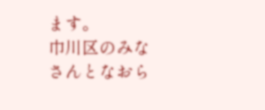ます。
巾川区のみなさんとなおら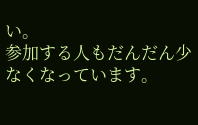い。
参加する人もだんだん少なくなっています。